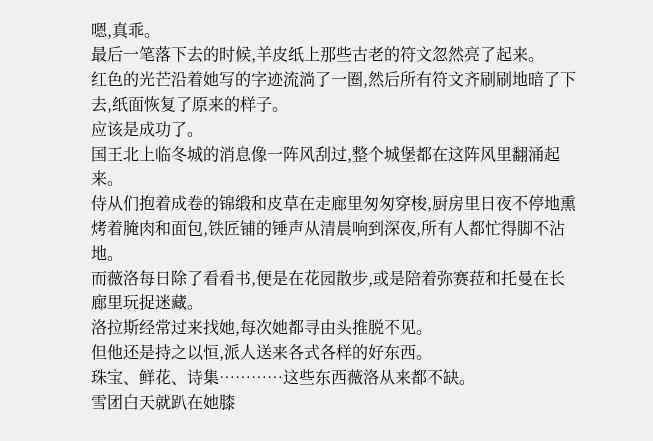嗯,真乖。
最后一笔落下去的时候,羊皮纸上那些古老的符文忽然亮了起来。
红色的光芒沿着她写的字迹流淌了一圈,然后所有符文齐刷刷地暗了下去,纸面恢复了原来的样子。
应该是成功了。
国王北上临冬城的消息像一阵风刮过,整个城堡都在这阵风里翻涌起来。
侍从们抱着成卷的锦缎和皮草在走廊里匆匆穿梭,厨房里日夜不停地熏烤着腌肉和面包,铁匠铺的锤声从清晨响到深夜,所有人都忙得脚不沾地。
而薇洛每日除了看看书,便是在花园散步,或是陪着弥赛菈和托曼在长廊里玩捉迷藏。
洛拉斯经常过来找她,每次她都寻由头推脱不见。
但他还是持之以恒,派人送来各式各样的好东西。
珠宝、鲜花、诗集…………这些东西薇洛从来都不缺。
雪团白天就趴在她膝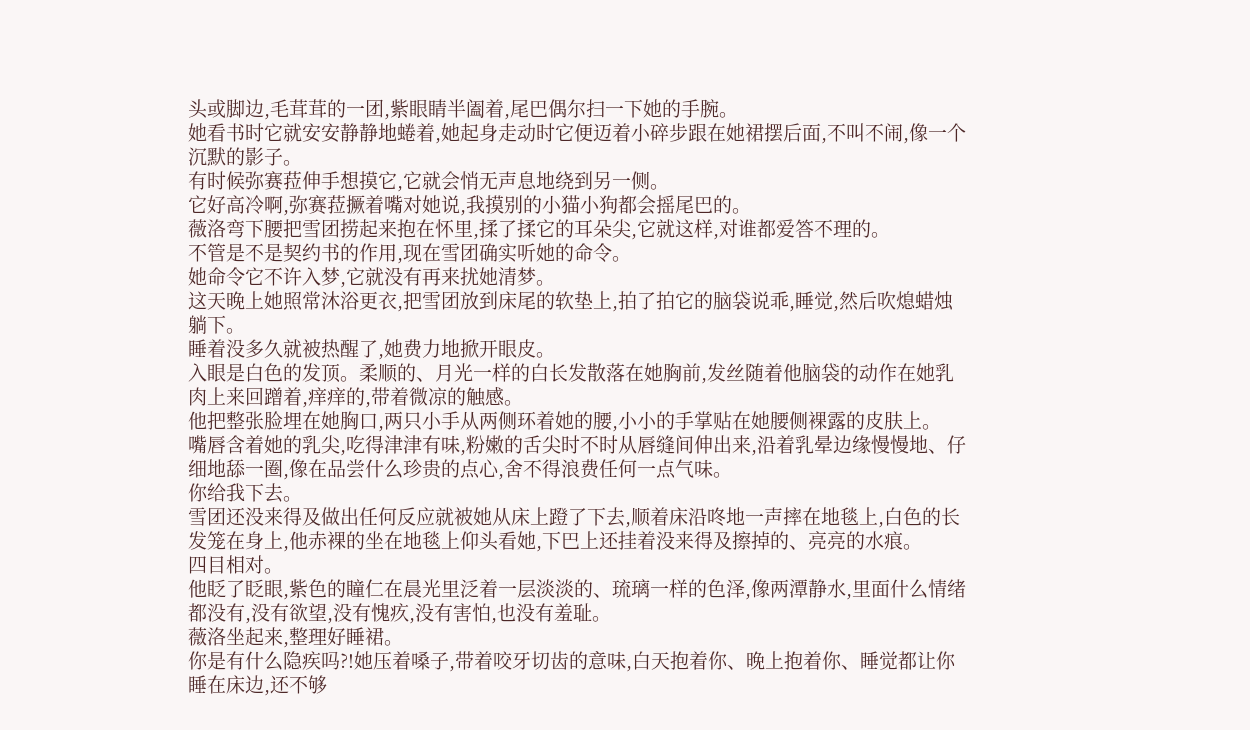头或脚边,毛茸茸的一团,紫眼睛半阖着,尾巴偶尔扫一下她的手腕。
她看书时它就安安静静地蜷着,她起身走动时它便迈着小碎步跟在她裙摆后面,不叫不闹,像一个沉默的影子。
有时候弥赛菈伸手想摸它,它就会悄无声息地绕到另一侧。
它好高冷啊,弥赛菈撅着嘴对她说,我摸别的小猫小狗都会摇尾巴的。
薇洛弯下腰把雪团捞起来抱在怀里,揉了揉它的耳朵尖,它就这样,对谁都爱答不理的。
不管是不是契约书的作用,现在雪团确实听她的命令。
她命令它不许入梦,它就没有再来扰她清梦。
这天晚上她照常沐浴更衣,把雪团放到床尾的软垫上,拍了拍它的脑袋说乖,睡觉,然后吹熄蜡烛躺下。
睡着没多久就被热醒了,她费力地掀开眼皮。
入眼是白色的发顶。柔顺的、月光一样的白长发散落在她胸前,发丝随着他脑袋的动作在她乳肉上来回蹭着,痒痒的,带着微凉的触感。
他把整张脸埋在她胸口,两只小手从两侧环着她的腰,小小的手掌贴在她腰侧裸露的皮肤上。
嘴唇含着她的乳尖,吃得津津有味,粉嫩的舌尖时不时从唇缝间伸出来,沿着乳晕边缘慢慢地、仔细地舔一圈,像在品尝什么珍贵的点心,舍不得浪费任何一点气味。
你给我下去。
雪团还没来得及做出任何反应就被她从床上蹬了下去,顺着床沿咚地一声摔在地毯上,白色的长发笼在身上,他赤裸的坐在地毯上仰头看她,下巴上还挂着没来得及擦掉的、亮亮的水痕。
四目相对。
他眨了眨眼,紫色的瞳仁在晨光里泛着一层淡淡的、琉璃一样的色泽,像两潭静水,里面什么情绪都没有,没有欲望,没有愧疚,没有害怕,也没有羞耻。
薇洛坐起来,整理好睡裙。
你是有什么隐疾吗?!她压着嗓子,带着咬牙切齿的意味,白天抱着你、晚上抱着你、睡觉都让你睡在床边,还不够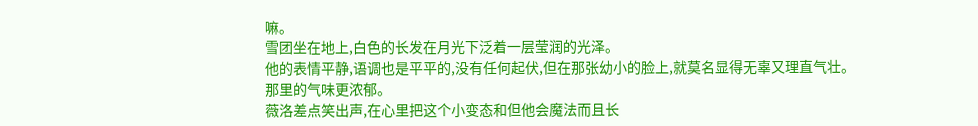嘛。
雪团坐在地上,白色的长发在月光下泛着一层莹润的光泽。
他的表情平静,语调也是平平的,没有任何起伏,但在那张幼小的脸上,就莫名显得无辜又理直气壮。
那里的气味更浓郁。
薇洛差点笑出声,在心里把这个小变态和但他会魔法而且长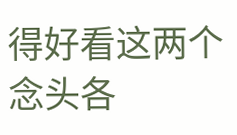得好看这两个念头各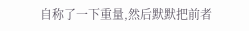自称了一下重量,然后默默把前者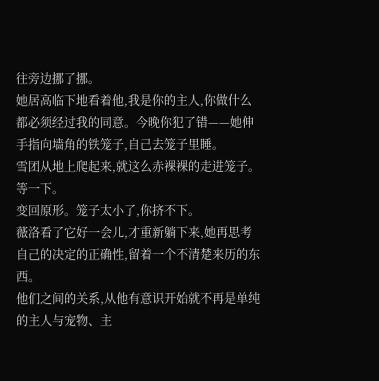往旁边挪了挪。
她居高临下地看着他,我是你的主人,你做什么都必须经过我的同意。今晚你犯了错——她伸手指向墙角的铁笼子,自己去笼子里睡。
雪团从地上爬起来,就这么赤裸裸的走进笼子。
等一下。
变回原形。笼子太小了,你挤不下。
薇洛看了它好一会儿,才重新躺下来,她再思考自己的决定的正确性,留着一个不清楚来历的东西。
他们之间的关系,从他有意识开始就不再是单纯的主人与宠物、主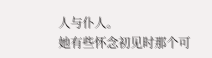人与仆人。
她有些怀念初见时那个可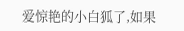爱惊艳的小白狐了,如果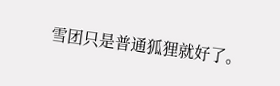雪团只是普通狐狸就好了。